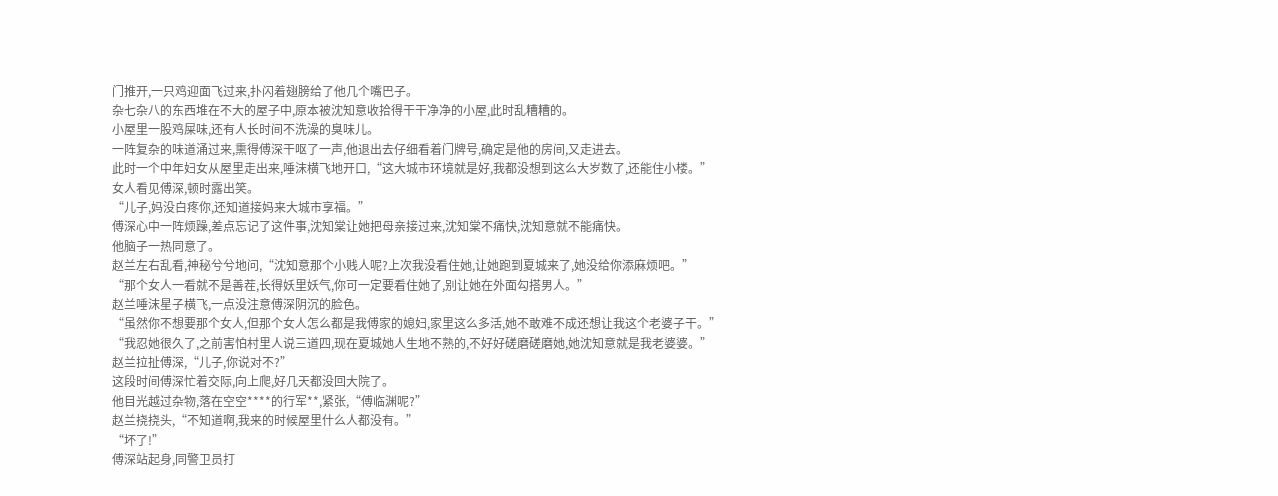门推开,一只鸡迎面飞过来,扑闪着翅膀给了他几个嘴巴子。
杂七杂八的东西堆在不大的屋子中,原本被沈知意收拾得干干净净的小屋,此时乱糟糟的。
小屋里一股鸡屎味,还有人长时间不洗澡的臭味儿。
一阵复杂的味道涌过来,熏得傅深干呕了一声,他退出去仔细看着门牌号,确定是他的房间,又走进去。
此时一个中年妇女从屋里走出来,唾沫横飞地开口,“这大城市环境就是好,我都没想到这么大岁数了,还能住小楼。”
女人看见傅深,顿时露出笑。
“儿子,妈没白疼你,还知道接妈来大城市享福。”
傅深心中一阵烦躁,差点忘记了这件事,沈知棠让她把母亲接过来,沈知棠不痛快,沈知意就不能痛快。
他脑子一热同意了。
赵兰左右乱看,神秘兮兮地问,“沈知意那个小贱人呢?上次我没看住她,让她跑到夏城来了,她没给你添麻烦吧。”
“那个女人一看就不是善茬,长得妖里妖气,你可一定要看住她了,别让她在外面勾搭男人。”
赵兰唾沫星子横飞,一点没注意傅深阴沉的脸色。
“虽然你不想要那个女人,但那个女人怎么都是我傅家的媳妇,家里这么多活,她不敢难不成还想让我这个老婆子干。”
“我忍她很久了,之前害怕村里人说三道四,现在夏城她人生地不熟的,不好好磋磨磋磨她,她沈知意就是我老婆婆。”
赵兰拉扯傅深,“儿子,你说对不?”
这段时间傅深忙着交际,向上爬,好几天都没回大院了。
他目光越过杂物,落在空空****的行军**,紧张,“傅临渊呢?”
赵兰挠挠头,“不知道啊,我来的时候屋里什么人都没有。”
“坏了!”
傅深站起身,同警卫员打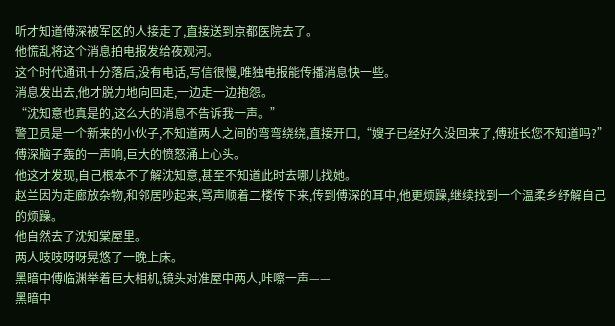听才知道傅深被军区的人接走了,直接送到京都医院去了。
他慌乱将这个消息拍电报发给夜观河。
这个时代通讯十分落后,没有电话,写信很慢,唯独电报能传播消息快一些。
消息发出去,他才脱力地向回走,一边走一边抱怨。
“沈知意也真是的,这么大的消息不告诉我一声。”
警卫员是一个新来的小伙子,不知道两人之间的弯弯绕绕,直接开口,“嫂子已经好久没回来了,傅班长您不知道吗?”
傅深脑子轰的一声响,巨大的愤怒涌上心头。
他这才发现,自己根本不了解沈知意,甚至不知道此时去哪儿找她。
赵兰因为走廊放杂物,和邻居吵起来,骂声顺着二楼传下来,传到傅深的耳中,他更烦躁,继续找到一个温柔乡纾解自己的烦躁。
他自然去了沈知棠屋里。
两人吱吱呀呀晃悠了一晚上床。
黑暗中傅临渊举着巨大相机,镜头对准屋中两人,咔嚓一声——
黑暗中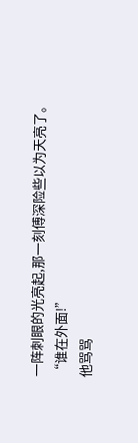一阵刺眼的光亮起,那一刻傅深险些以为天亮了。
“谁在外面!”
他骂骂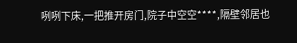咧咧下床,一把推开房门,院子中空空****,隔壁邻居也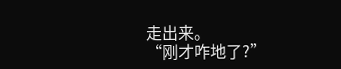走出来。
“刚才咋地了?”